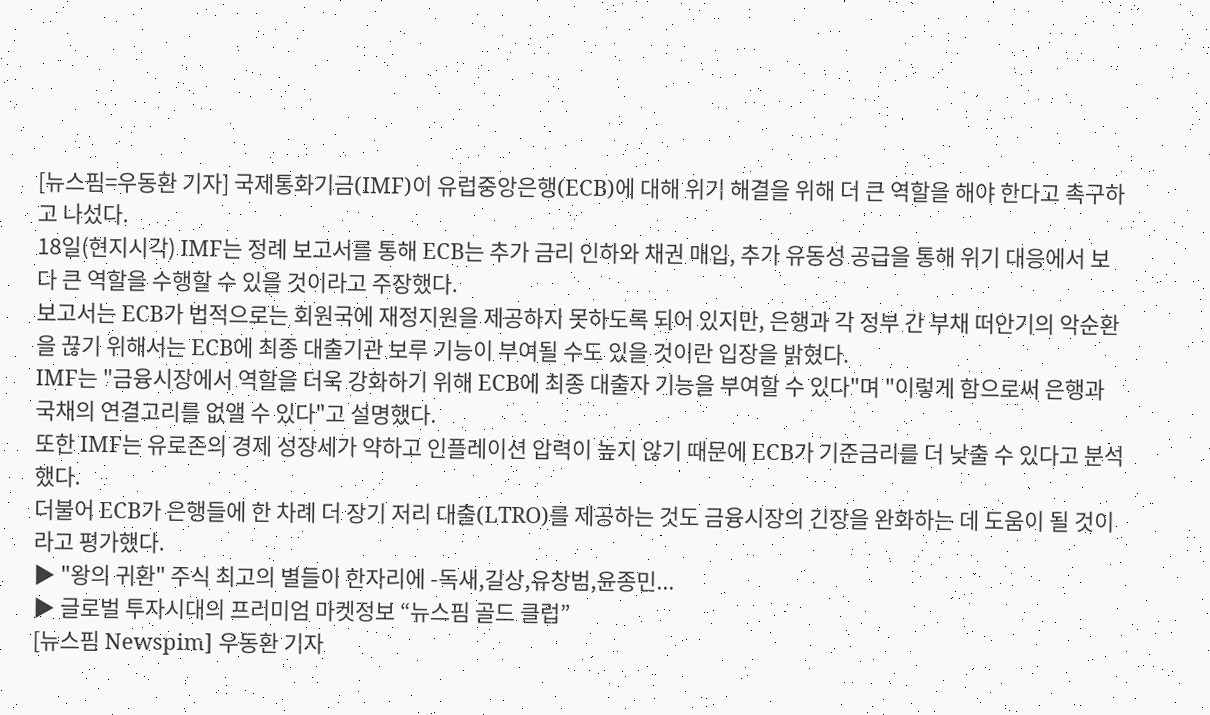[뉴스핌=우동환 기자] 국제통화기금(IMF)이 유럽중앙은행(ECB)에 대해 위기 해결을 위해 더 큰 역할을 해야 한다고 촉구하고 나섰다.
18일(현지시각) IMF는 정례 보고서를 통해 ECB는 추가 금리 인하와 채권 매입, 추가 유동성 공급을 통해 위기 대응에서 보다 큰 역할을 수행할 수 있을 것이라고 주장했다.
보고서는 ECB가 법적으로는 회원국에 재정지원을 제공하지 못하도록 되어 있지만, 은행과 각 정부 간 부채 떠안기의 악순환을 끊기 위해서는 ECB에 최종 대출기관 보루 기능이 부여될 수도 있을 것이란 입장을 밝혔다.
IMF는 "금융시장에서 역할을 더욱 강화하기 위해 ECB에 최종 대출자 기능을 부여할 수 있다"며 "이렇게 함으로써 은행과 국채의 연결고리를 없앨 수 있다"고 설명했다.
또한 IMF는 유로존의 경제 성장세가 약하고 인플레이션 압력이 높지 않기 때문에 ECB가 기준금리를 더 낮출 수 있다고 분석했다.
더불어 ECB가 은행들에 한 차례 더 장기 저리 대출(LTRO)를 제공하는 것도 금융시장의 긴장을 완화하는 데 도움이 될 것이라고 평가했다.
▶ "왕의 귀환" 주식 최고의 별들이 한자리에 -독새,길상,유창범,윤종민...
▶ 글로벌 투자시대의 프리미엄 마켓정보 “뉴스핌 골드 클럽”
[뉴스핌 Newspim] 우동환 기자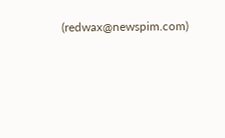(redwax@newspim.com)